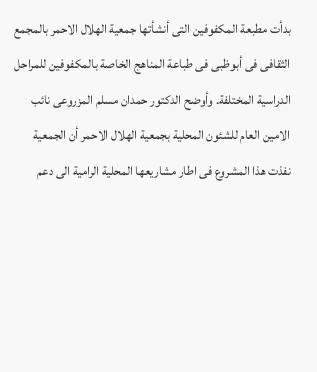بدأت مطبعة المكفوفين التى أنشأتها جمعية الهلال الاحمر بالمجمع الثقافى فى أبوظبى فى طباعة المناهج الخاصة بالمكفوفين للمراحل الدراسية المختلفة. وأوضح الدكتور حمدان مسلم المزروعى نائب الامين العام للشئون المحلية بجمعية الهلال الاحمر أن الجمعية نفذت هذا المشروع فى اطار مشاريعها المحلية الرامية الى دعم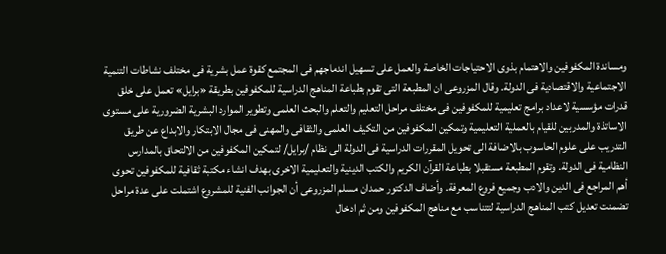ومساندة المكفوفين والاهتمام بذوى الاحتياجات الخاصة والعمل على تسهيل اندماجهم فى المجتمع كقوة عمل بشرية فى مختلف نشاطات التنمية الاجتماعية والاقتصادية فى الدولة. وقال المزروعى ان المطبعة التى تقوم بطباعة المناهج الدراسية للمكفوفين بطريقة «برايل» تعمل على خلق قدرات مؤسسية لاعداد برامج تعليمية للمكفوفين فى مختلف مراحل التعليم والتعلم والبحث العلمى وتطوير الموارد البشرية الضرورية على مستوى الاساتذة والمدربين للقيام بالعملية التعليمية وتمكين المكفوفين من التكيف العلمى والثقافى والمهنى فى مجال الابتكار والابداع عن طريق التدريب على علوم الحاسوب بالاضافة الى تحويل المقررات الدراسية فى الدولة الى نظام /برايل/ لتمكين المكفوفين من الالتحاق بالمدارس النظامية فى الدولة. وتقوم المطبعة مستقبلا بطباعة القرآن الكريم والكتب الدينية والتعليمية الاخرى بهدف انشاء مكتبة ثقافية للمكفوفين تحوى أهم المراجع فى الدين والادب وجميع فروع المعرفة. وأضاف الدكتور حمدان مسلم المزروعى أن الجوانب الفنية للمشروع اشتملت على عدة مراحل تضمنت تعديل كتب المناهج الدراسية لتتناسب مع مناهج المكفوفين ومن ثم ادخال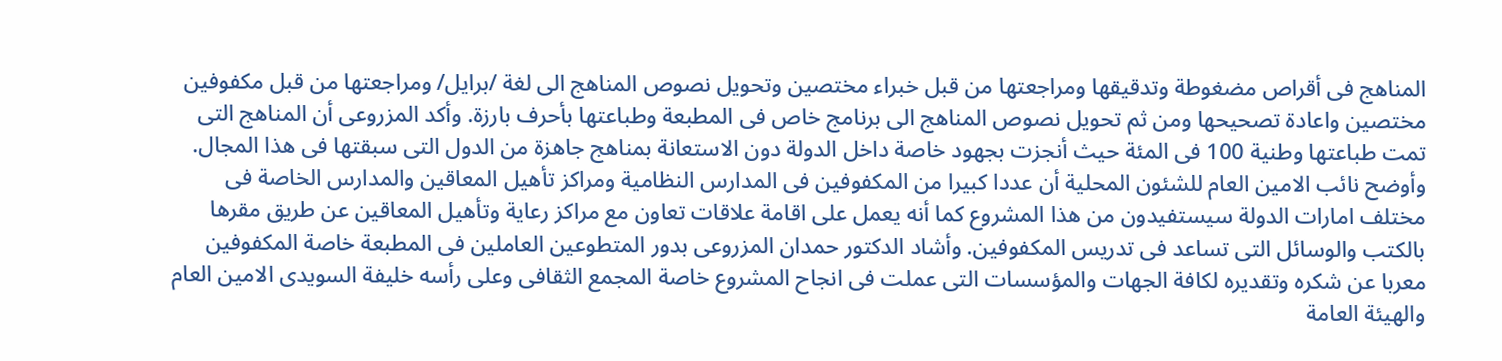المناهج فى أقراص مضغوطة وتدقيقها ومراجعتها من قبل خبراء مختصين وتحويل نصوص المناهج الى لغة /برايل/ ومراجعتها من قبل مكفوفين مختصين واعادة تصحيحها ومن ثم تحويل نصوص المناهج الى برنامج خاص فى المطبعة وطباعتها بأحرف بارزة. وأكد المزروعى أن المناهج التى تمت طباعتها وطنية 100 فى المئة حيث أنجزت بجهود خاصة داخل الدولة دون الاستعانة بمناهج جاهزة من الدول التى سبقتها فى هذا المجال. وأوضح نائب الامين العام للشئون المحلية أن عددا كبيرا من المكفوفين فى المدارس النظامية ومراكز تأهيل المعاقين والمدارس الخاصة فى مختلف امارات الدولة سيستفيدون من هذا المشروع كما أنه يعمل على اقامة علاقات تعاون مع مراكز رعاية وتأهيل المعاقين عن طريق مقرها بالكتب والوسائل التى تساعد فى تدريس المكفوفين. وأشاد الدكتور حمدان المزروعى بدور المتطوعين العاملين فى المطبعة خاصة المكفوفين معربا عن شكره وتقديره لكافة الجهات والمؤسسات التى عملت فى انجاح المشروع خاصة المجمع الثقافى وعلى رأسه خليفة السويدى الامين العام والهيئة العامة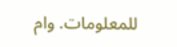للمعلومات. وام